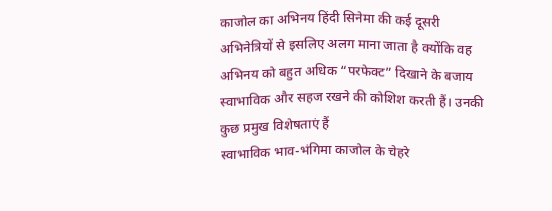काजोल का अभिनय हिंदी सिनेमा की कई दूसरी अभिनेत्रियों से इसलिए अलग माना जाता है क्योंकि वह अभिनय को बहुत अधिक “परफेक्ट” दिखाने के बजाय स्वाभाविक और सहज रखने की कोशिश करती हैं। उनकी कुछ प्रमुख विशेषताएं हैं
स्वाभाविक भाव-भंगिमा काजोल के चेहरे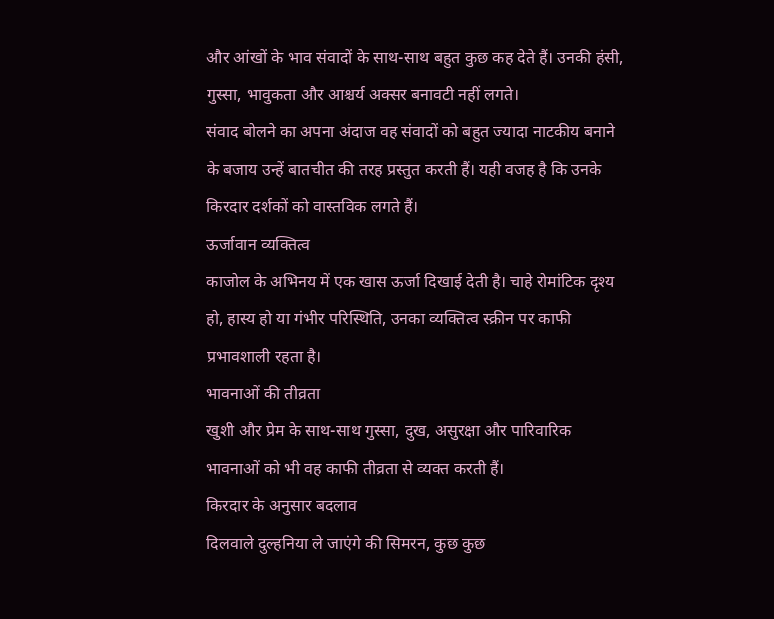और आंखों के भाव संवादों के साथ-साथ बहुत कुछ कह देते हैं। उनकी हंसी, गुस्सा, भावुकता और आश्चर्य अक्सर बनावटी नहीं लगते।
संवाद बोलने का अपना अंदाज वह संवादों को बहुत ज्यादा नाटकीय बनाने के बजाय उन्हें बातचीत की तरह प्रस्तुत करती हैं। यही वजह है कि उनके किरदार दर्शकों को वास्तविक लगते हैं।
ऊर्जावान व्यक्तित्व
काजोल के अभिनय में एक खास ऊर्जा दिखाई देती है। चाहे रोमांटिक दृश्य हो, हास्य हो या गंभीर परिस्थिति, उनका व्यक्तित्व स्क्रीन पर काफी प्रभावशाली रहता है।
भावनाओं की तीव्रता
खुशी और प्रेम के साथ-साथ गुस्सा, दुख, असुरक्षा और पारिवारिक भावनाओं को भी वह काफी तीव्रता से व्यक्त करती हैं।
किरदार के अनुसार बदलाव
दिलवाले दुल्हनिया ले जाएंगे की सिमरन, कुछ कुछ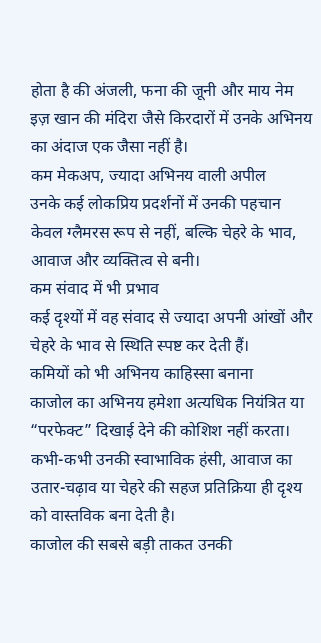होता है की अंजली, फना की जूनी और माय नेम इज़ खान की मंदिरा जैसे किरदारों में उनके अभिनय का अंदाज एक जैसा नहीं है।
कम मेकअप, ज्यादा अभिनय वाली अपील
उनके कई लोकप्रिय प्रदर्शनों में उनकी पहचान केवल ग्लैमरस रूप से नहीं, बल्कि चेहरे के भाव, आवाज और व्यक्तित्व से बनी।
कम संवाद में भी प्रभाव
कई दृश्यों में वह संवाद से ज्यादा अपनी आंखों और चेहरे के भाव से स्थिति स्पष्ट कर देती हैं।
कमियों को भी अभिनय काहिस्सा बनाना
काजोल का अभिनय हमेशा अत्यधिक नियंत्रित या “परफेक्ट” दिखाई देने की कोशिश नहीं करता। कभी-कभी उनकी स्वाभाविक हंसी, आवाज का उतार-चढ़ाव या चेहरे की सहज प्रतिक्रिया ही दृश्य को वास्तविक बना देती है।
काजोल की सबसे बड़ी ताकत उनकी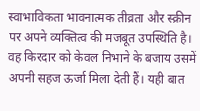स्वाभाविकता भावनात्मक तीव्रता और स्क्रीन पर अपने व्यक्तित्व की मजबूत उपस्थिति है। वह किरदार को केवल निभाने के बजाय उसमें अपनी सहज ऊर्जा मिला देती हैं। यही बात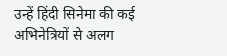उन्हें हिंदी सिनेमा की कई अभिनेत्रियों से अलग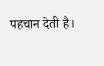पहचान देती है।